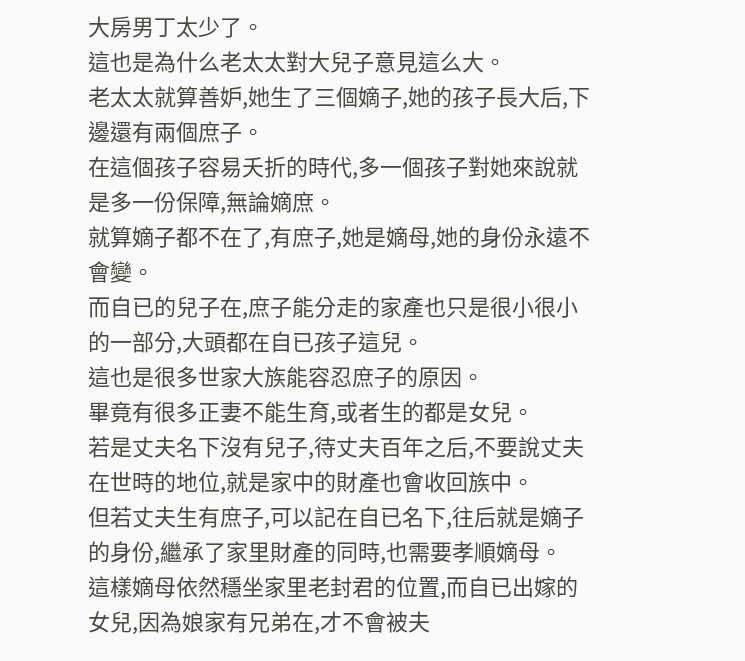大房男丁太少了。
這也是為什么老太太對大兒子意見這么大。
老太太就算善妒,她生了三個嫡子,她的孩子長大后,下邊還有兩個庶子。
在這個孩子容易夭折的時代,多一個孩子對她來說就是多一份保障,無論嫡庶。
就算嫡子都不在了,有庶子,她是嫡母,她的身份永遠不會變。
而自已的兒子在,庶子能分走的家產也只是很小很小的一部分,大頭都在自已孩子這兒。
這也是很多世家大族能容忍庶子的原因。
畢竟有很多正妻不能生育,或者生的都是女兒。
若是丈夫名下沒有兒子,待丈夫百年之后,不要說丈夫在世時的地位,就是家中的財產也會收回族中。
但若丈夫生有庶子,可以記在自已名下,往后就是嫡子的身份,繼承了家里財產的同時,也需要孝順嫡母。
這樣嫡母依然穩坐家里老封君的位置,而自已出嫁的女兒,因為娘家有兄弟在,才不會被夫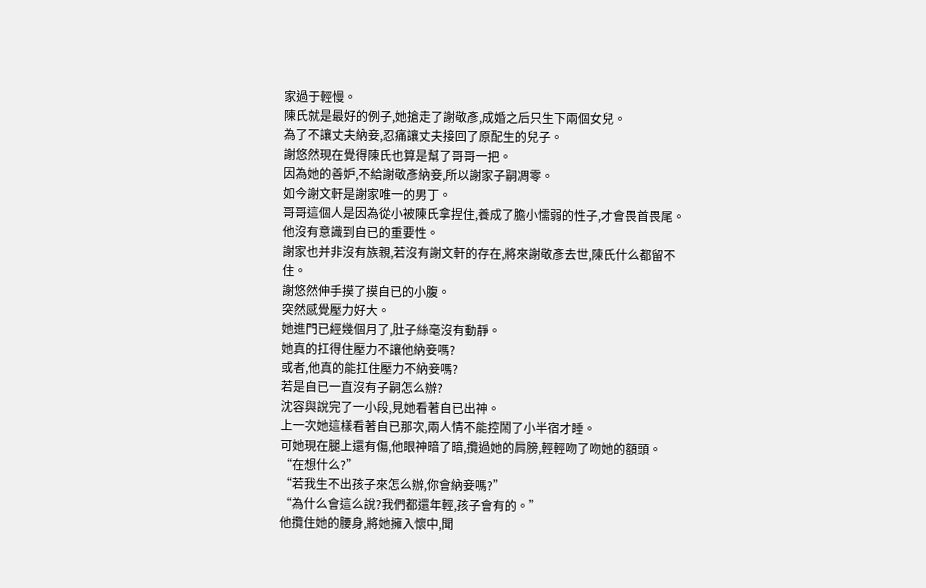家過于輕慢。
陳氏就是最好的例子,她搶走了謝敬彥,成婚之后只生下兩個女兒。
為了不讓丈夫納妾,忍痛讓丈夫接回了原配生的兒子。
謝悠然現在覺得陳氏也算是幫了哥哥一把。
因為她的善妒,不給謝敬彥納妾,所以謝家子嗣凋零。
如今謝文軒是謝家唯一的男丁。
哥哥這個人是因為從小被陳氏拿捏住,養成了膽小懦弱的性子,才會畏首畏尾。
他沒有意識到自已的重要性。
謝家也并非沒有族親,若沒有謝文軒的存在,將來謝敬彥去世,陳氏什么都留不住。
謝悠然伸手摸了摸自已的小腹。
突然感覺壓力好大。
她進門已經幾個月了,肚子絲毫沒有動靜。
她真的扛得住壓力不讓他納妾嗎?
或者,他真的能扛住壓力不納妾嗎?
若是自已一直沒有子嗣怎么辦?
沈容與說完了一小段,見她看著自已出神。
上一次她這樣看著自已那次,兩人情不能控鬧了小半宿才睡。
可她現在腿上還有傷,他眼神暗了暗,攬過她的肩膀,輕輕吻了吻她的額頭。
“在想什么?”
“若我生不出孩子來怎么辦,你會納妾嗎?”
“為什么會這么說?我們都還年輕,孩子會有的。”
他攬住她的腰身,將她擁入懷中,聞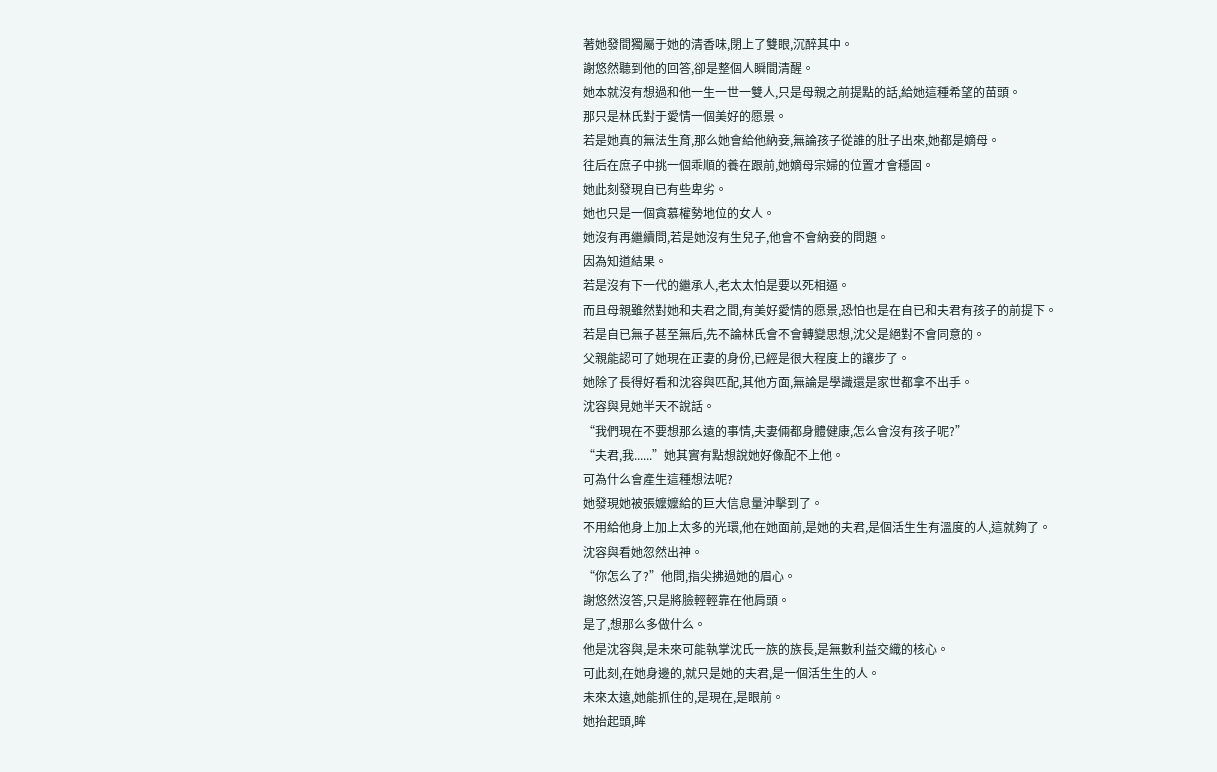著她發間獨屬于她的清香味,閉上了雙眼,沉醉其中。
謝悠然聽到他的回答,卻是整個人瞬間清醒。
她本就沒有想過和他一生一世一雙人,只是母親之前提點的話,給她這種希望的苗頭。
那只是林氏對于愛情一個美好的愿景。
若是她真的無法生育,那么她會給他納妾,無論孩子從誰的肚子出來,她都是嫡母。
往后在庶子中挑一個乖順的養在跟前,她嫡母宗婦的位置才會穩固。
她此刻發現自已有些卑劣。
她也只是一個貪慕權勢地位的女人。
她沒有再繼續問,若是她沒有生兒子,他會不會納妾的問題。
因為知道結果。
若是沒有下一代的繼承人,老太太怕是要以死相逼。
而且母親雖然對她和夫君之間,有美好愛情的愿景,恐怕也是在自已和夫君有孩子的前提下。
若是自已無子甚至無后,先不論林氏會不會轉變思想,沈父是絕對不會同意的。
父親能認可了她現在正妻的身份,已經是很大程度上的讓步了。
她除了長得好看和沈容與匹配,其他方面,無論是學識還是家世都拿不出手。
沈容與見她半天不說話。
“我們現在不要想那么遠的事情,夫妻倆都身體健康,怎么會沒有孩子呢?”
“夫君,我......”她其實有點想說她好像配不上他。
可為什么會產生這種想法呢?
她發現她被張嬤嬤給的巨大信息量沖擊到了。
不用給他身上加上太多的光環,他在她面前,是她的夫君,是個活生生有溫度的人,這就夠了。
沈容與看她忽然出神。
“你怎么了?”他問,指尖拂過她的眉心。
謝悠然沒答,只是將臉輕輕靠在他肩頭。
是了,想那么多做什么。
他是沈容與,是未來可能執掌沈氏一族的族長,是無數利益交織的核心。
可此刻,在她身邊的,就只是她的夫君,是一個活生生的人。
未來太遠,她能抓住的,是現在,是眼前。
她抬起頭,眸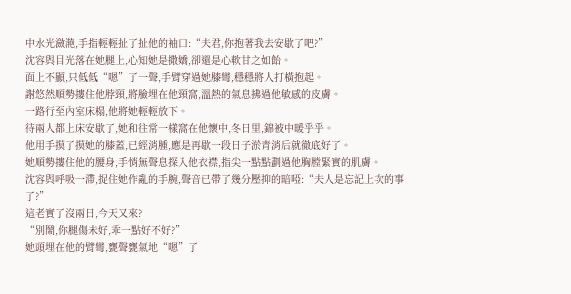中水光瀲滟,手指輕輕扯了扯他的袖口:“夫君,你抱著我去安歇了吧?”
沈容與目光落在她腿上,心知她是撒嬌,卻還是心軟甘之如飴。
面上不顯,只低低“嗯”了一聲,手臂穿過她膝彎,穩穩將人打橫抱起。
謝悠然順勢摟住他脖頸,將臉埋在他頸窩,溫熱的氣息拂過他敏感的皮膚。
一路行至內室床榻,他將她輕輕放下。
待兩人都上床安歇了,她和往常一樣窩在他懷中,冬日里,錦被中暖乎乎。
他用手摸了摸她的膝蓋,已經消腫,應是再歇一段日子淤青消后就徹底好了。
她順勢摟住他的腰身,手悄無聲息探入他衣襟,指尖一點點劃過他胸膛緊實的肌膚。
沈容與呼吸一滯,捉住她作亂的手腕,聲音已帶了幾分壓抑的暗啞:“夫人是忘記上次的事了?”
這老實了沒兩日,今天又來?
“別鬧,你腿傷未好,乖一點好不好?”
她頭埋在他的臂彎,甕聲甕氣地“嗯”了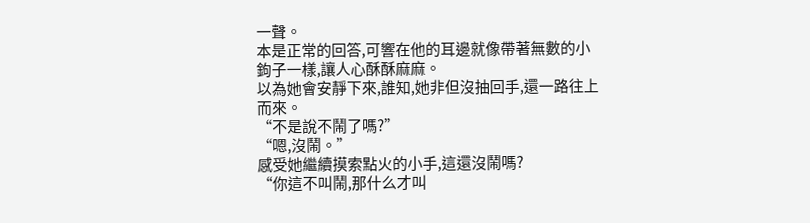一聲。
本是正常的回答,可響在他的耳邊就像帶著無數的小鉤子一樣,讓人心酥酥麻麻。
以為她會安靜下來,誰知,她非但沒抽回手,還一路往上而來。
“不是說不鬧了嗎?”
“嗯,沒鬧。”
感受她繼續摸索點火的小手,這還沒鬧嗎?
“你這不叫鬧,那什么才叫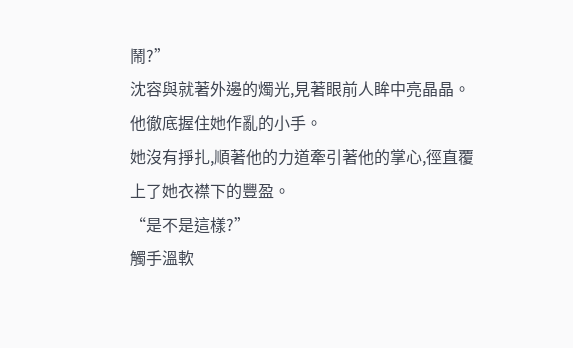鬧?”
沈容與就著外邊的燭光,見著眼前人眸中亮晶晶。
他徹底握住她作亂的小手。
她沒有掙扎,順著他的力道牽引著他的掌心,徑直覆上了她衣襟下的豐盈。
“是不是這樣?”
觸手溫軟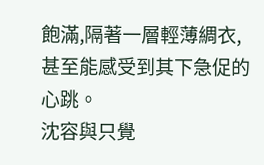飽滿,隔著一層輕薄綢衣,甚至能感受到其下急促的心跳。
沈容與只覺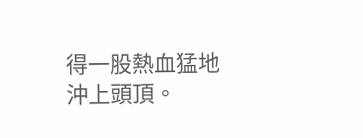得一股熱血猛地沖上頭頂。